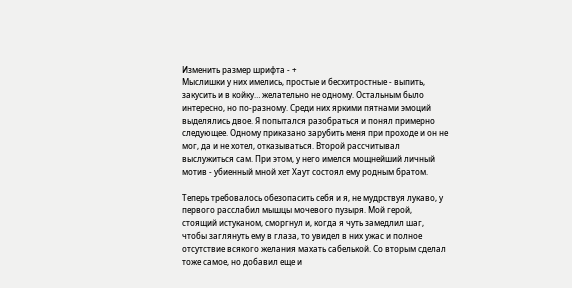Изменить размер шрифта - +
Мыслишки у них имелись, простые и бесхитростные - выпить, закусить и в койку… желательно не одному. Остальным было интересно, но по-разному. Среди них яркими пятнами эмоций выделялись двое. Я попытался разобраться и понял примерно следующее. Одному приказано зарубить меня при проходе и он не мог, да и не хотел, отказываться. Второй рассчитывал выслужиться сам. При этом, у него имелся мощнейший личный мотив - убиенный мной хет Хаут состоял ему родным братом.

Теперь требовалось обезопасить себя и я, не мудрствуя лукаво, у первого расслабил мышцы мочевого пузыря. Мой герой, стоящий истуканом, сморгнул и, когда я чуть замедлил шаг, чтобы заглянуть ему в глаза, то увидел в них ужас и полное отсутствие всякого желания махать сабелькой. Со вторым сделал тоже самое, но добавил еще и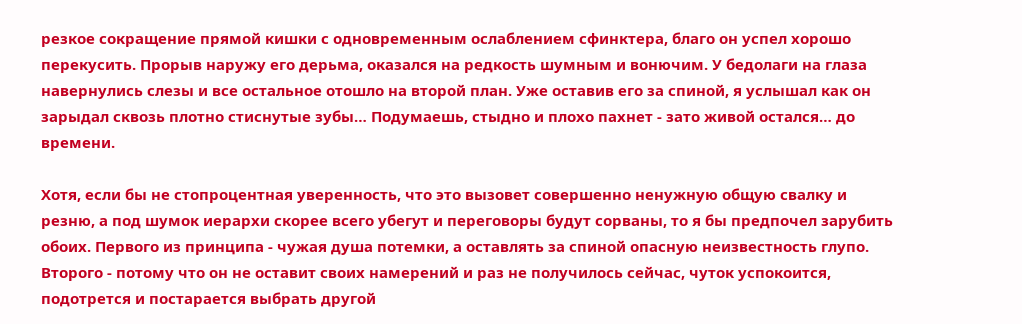резкое сокращение прямой кишки с одновременным ослаблением сфинктера, благо он успел хорошо перекусить. Прорыв наружу его дерьма, оказался на редкость шумным и вонючим. У бедолаги на глаза навернулись слезы и все остальное отошло на второй план. Уже оставив его за спиной, я услышал как он зарыдал сквозь плотно стиснутые зубы… Подумаешь, стыдно и плохо пахнет - зато живой остался… до времени.

Хотя, если бы не стопроцентная уверенность, что это вызовет совершенно ненужную общую свалку и резню, а под шумок иерархи скорее всего убегут и переговоры будут сорваны, то я бы предпочел зарубить обоих. Первого из принципа - чужая душа потемки, а оставлять за спиной опасную неизвестность глупо. Второго - потому что он не оставит своих намерений и раз не получилось сейчас, чуток успокоится, подотрется и постарается выбрать другой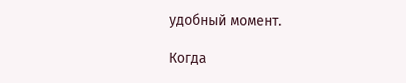удобный момент.

Когда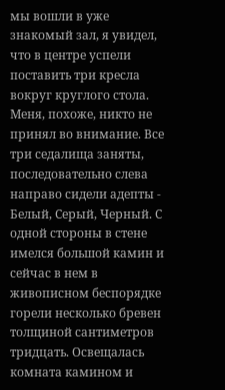мы вошли в уже знакомый зал, я увидел, что в центре успели поставить три кресла вокруг круглого стола. Меня, похоже, никто не принял во внимание. Все три седалища заняты, последовательно слева направо сидели адепты - Белый, Серый, Черный. С одной стороны в стене имелся большой камин и сейчас в нем в живописном беспорядке горели несколько бревен толщиной сантиметров тридцать. Освещалась комната камином и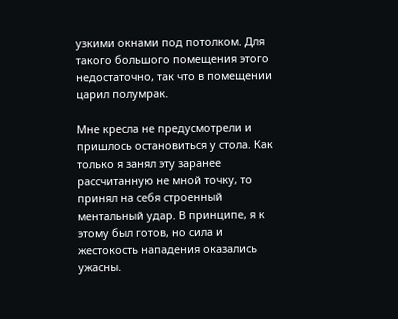узкими окнами под потолком. Для такого большого помещения этого недостаточно, так что в помещении царил полумрак.

Мне кресла не предусмотрели и пришлось остановиться у стола. Как только я занял эту заранее рассчитанную не мной точку, то принял на себя строенный ментальный удар. В принципе, я к этому был готов, но сила и жестокость нападения оказались ужасны.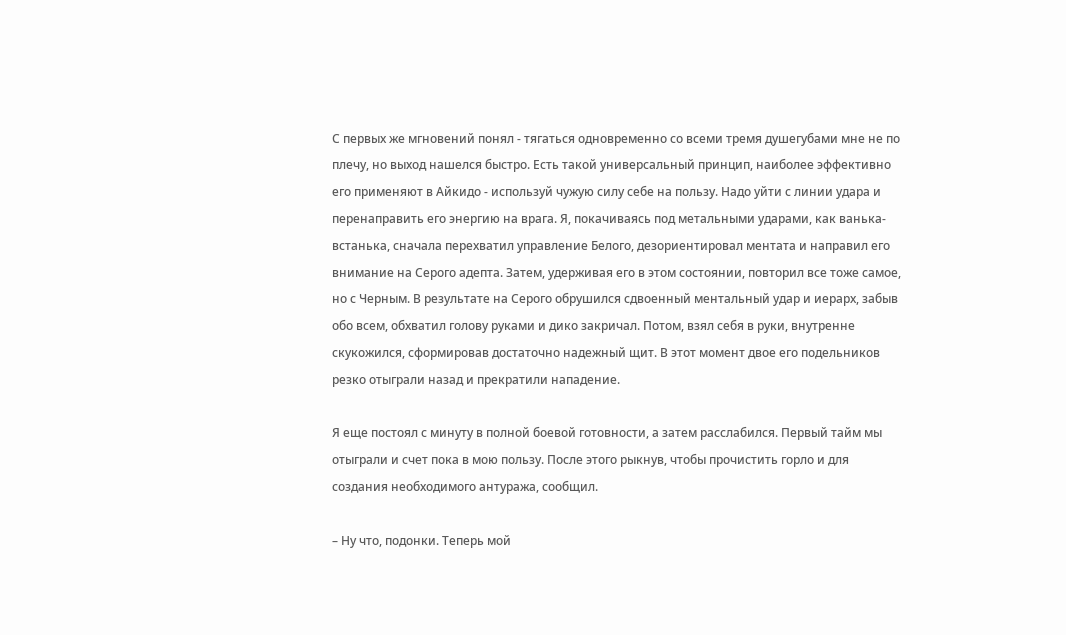С первых же мгновений понял - тягаться одновременно со всеми тремя душегубами мне не по плечу, но выход нашелся быстро. Есть такой универсальный принцип, наиболее эффективно его применяют в Айкидо - используй чужую силу себе на пользу. Надо уйти с линии удара и перенаправить его энергию на врага. Я, покачиваясь под метальными ударами, как ванька-встанька, сначала перехватил управление Белого, дезориентировал ментата и направил его внимание на Серого адепта. Затем, удерживая его в этом состоянии, повторил все тоже самое, но с Черным. В результате на Серого обрушился сдвоенный ментальный удар и иерарх, забыв обо всем, обхватил голову руками и дико закричал. Потом, взял себя в руки, внутренне скукожился, сформировав достаточно надежный щит. В этот момент двое его подельников резко отыграли назад и прекратили нападение.

Я еще постоял с минуту в полной боевой готовности, а затем расслабился. Первый тайм мы отыграли и счет пока в мою пользу. После этого рыкнув, чтобы прочистить горло и для создания необходимого антуража, сообщил.

– Ну что, подонки. Теперь мой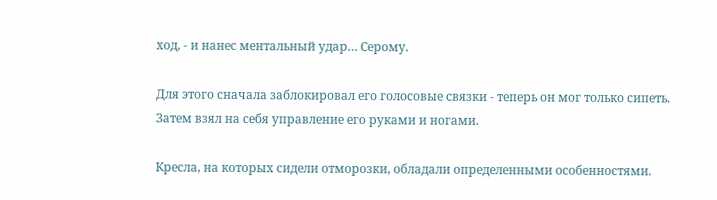ход, - и нанес ментальный удар… Серому.

Для этого сначала заблокировал его голосовые связки - теперь он мог только сипеть. Затем взял на себя управление его руками и ногами.

Кресла, на которых сидели отморозки, обладали определенными особенностями.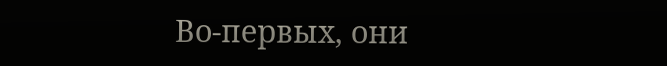Во-первых, они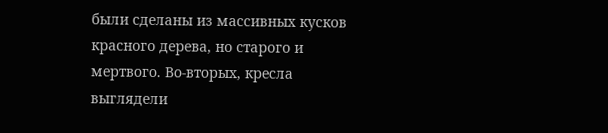были сделаны из массивных кусков красного дерева, но старого и мертвого. Во-вторых, кресла выглядели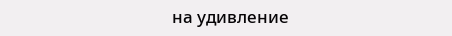на удивление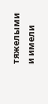тяжелыми и имели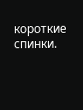короткие спинки.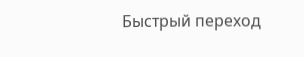Быстрый переход